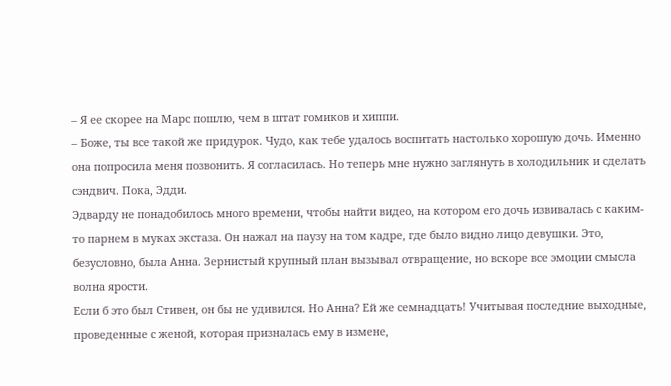– Я ее скорее на Марс пошлю, чем в штат гомиков и хиппи.
– Боже, ты все такой же придурок. Чудо, как тебе удалось воспитать настолько хорошую дочь. Именно она попросила меня позвонить. Я согласилась. Но теперь мне нужно заглянуть в холодильник и сделать сэндвич. Пока, Эдди.
Эдварду не понадобилось много времени, чтобы найти видео, на котором его дочь извивалась с каким-то парнем в муках экстаза. Он нажал на паузу на том кадре, где было видно лицо девушки. Это, безусловно, была Анна. Зернистый крупный план вызывал отвращение, но вскоре все эмоции смысла волна ярости.
Если б это был Стивен, он бы не удивился. Но Анна? Ей же семнадцать! Учитывая последние выходные, проведенные с женой, которая призналась ему в измене,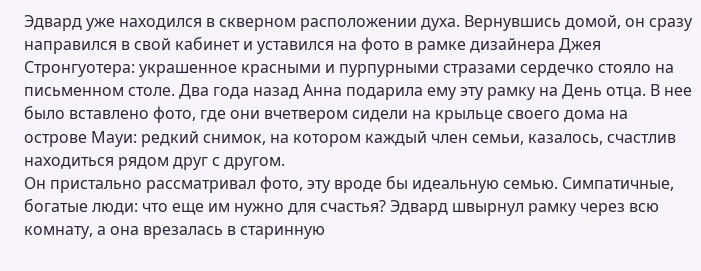Эдвард уже находился в скверном расположении духа. Вернувшись домой, он сразу направился в свой кабинет и уставился на фото в рамке дизайнера Джея Стронгуотера: украшенное красными и пурпурными стразами сердечко стояло на письменном столе. Два года назад Анна подарила ему эту рамку на День отца. В нее было вставлено фото, где они вчетвером сидели на крыльце своего дома на острове Мауи: редкий снимок, на котором каждый член семьи, казалось, счастлив находиться рядом друг с другом.
Он пристально рассматривал фото, эту вроде бы идеальную семью. Симпатичные, богатые люди: что еще им нужно для счастья? Эдвард швырнул рамку через всю комнату, а она врезалась в старинную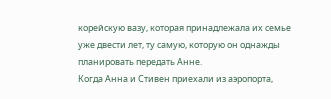корейскую вазу, которая принадлежала их семье уже двести лет, ту самую, которую он однажды планировать передать Анне.
Когда Анна и Стивен приехали из аэропорта,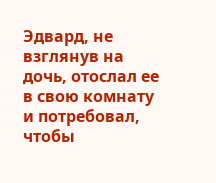Эдвард, не взглянув на дочь, отослал ее в свою комнату и потребовал, чтобы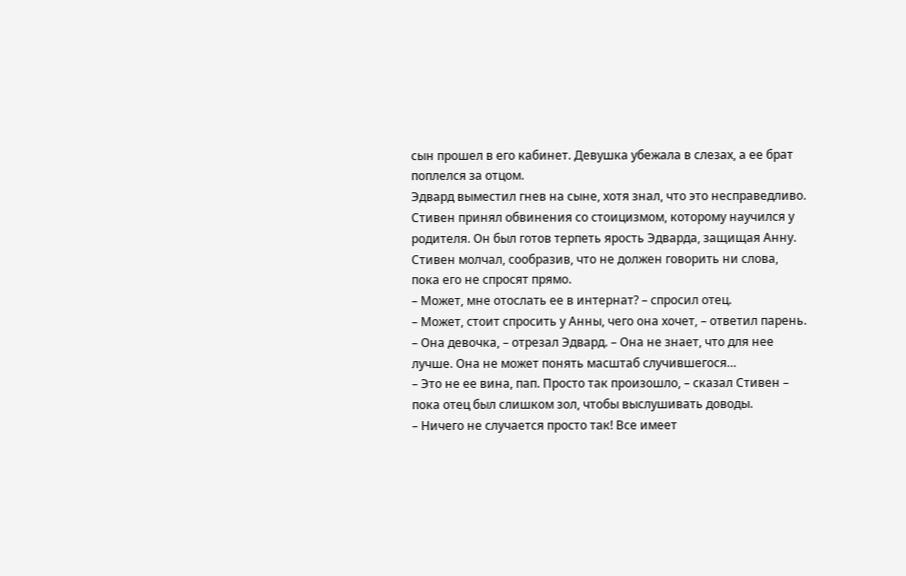сын прошел в его кабинет. Девушка убежала в слезах, а ее брат поплелся за отцом.
Эдвард выместил гнев на сыне, хотя знал, что это несправедливо. Стивен принял обвинения со стоицизмом, которому научился у родителя. Он был готов терпеть ярость Эдварда, защищая Анну. Стивен молчал, сообразив, что не должен говорить ни слова, пока его не спросят прямо.
– Может, мне отослать ее в интернат? – спросил отец.
– Может, стоит спросить у Анны, чего она хочет, – ответил парень.
– Она девочка, – отрезал Эдвард. – Она не знает, что для нее лучше. Она не может понять масштаб случившегося…
– Это не ее вина, пап. Просто так произошло, – сказал Стивен – пока отец был слишком зол, чтобы выслушивать доводы.
– Ничего не случается просто так! Все имеет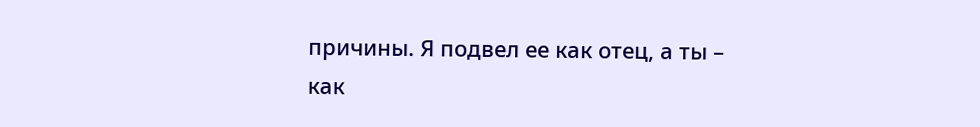причины. Я подвел ее как отец, а ты – как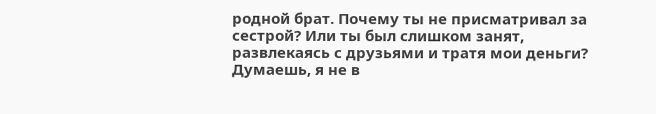родной брат. Почему ты не присматривал за сестрой? Или ты был слишком занят, развлекаясь с друзьями и тратя мои деньги? Думаешь, я не в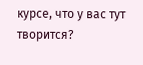курсе, что у вас тут творится?